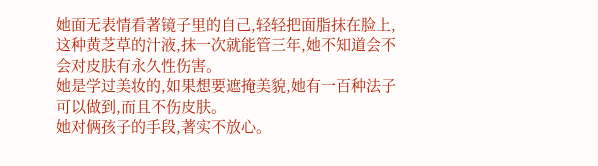她面无表情看著镜子里的自己,轻轻把面脂抹在脸上,这种黄芝草的汁液,抹一次就能管三年,她不知道会不会对皮肤有永久性伤害。
她是学过美妆的,如果想要遮掩美貌,她有一百种法子可以做到,而且不伤皮肤。
她对俩孩子的手段,著实不放心。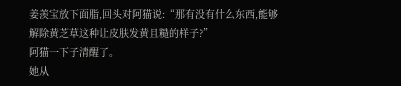姜羡宝放下面脂,回头对阿猫说:“那有没有什么东西,能够解除黄芝草这种让皮肤发黄且糙的样子?”
阿猫一下子清醒了。
她从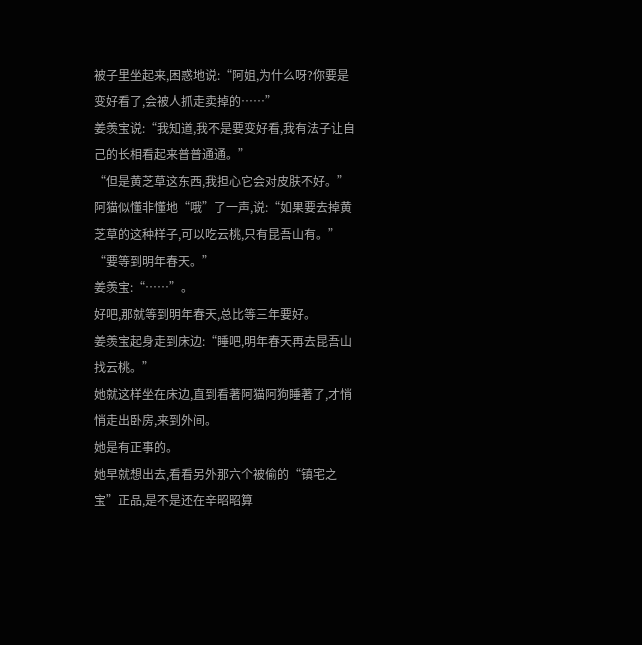被子里坐起来,困惑地说:“阿姐,为什么呀?你要是变好看了,会被人抓走卖掉的……”
姜羡宝说:“我知道,我不是要变好看,我有法子让自己的长相看起来普普通通。”
“但是黄芝草这东西,我担心它会对皮肤不好。”
阿猫似懂非懂地“哦”了一声,说:“如果要去掉黄芝草的这种样子,可以吃云桃,只有昆吾山有。”
“要等到明年春天。”
姜羡宝:“……”。
好吧,那就等到明年春天,总比等三年要好。
姜羡宝起身走到床边:“睡吧,明年春天再去昆吾山找云桃。”
她就这样坐在床边,直到看著阿猫阿狗睡著了,才悄悄走出卧房,来到外间。
她是有正事的。
她早就想出去,看看另外那六个被偷的“镇宅之宝”正品,是不是还在辛昭昭算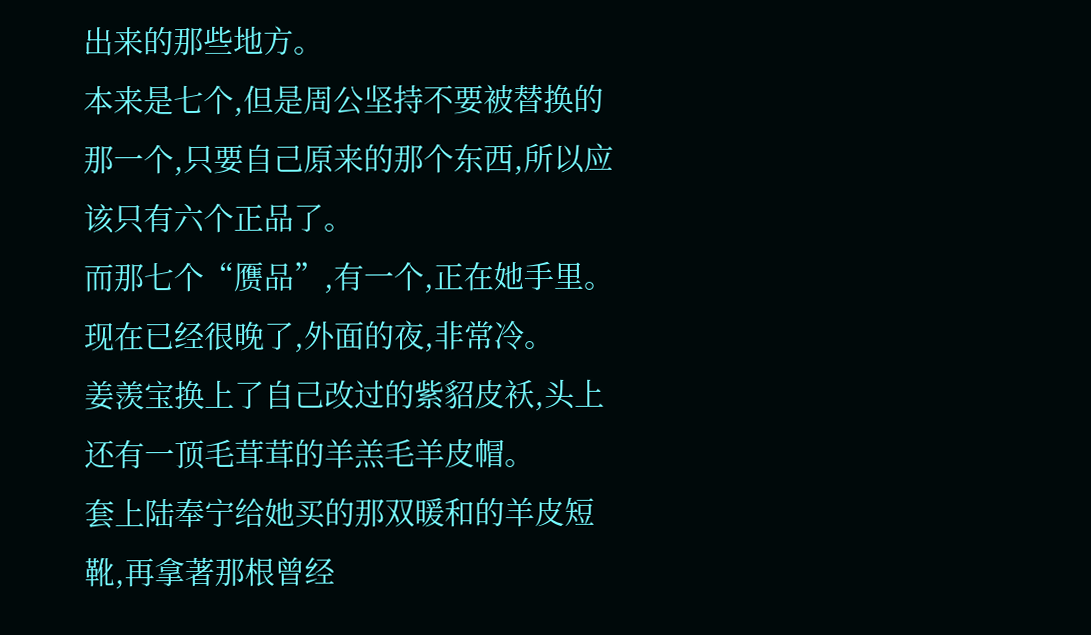出来的那些地方。
本来是七个,但是周公坚持不要被替换的那一个,只要自己原来的那个东西,所以应该只有六个正品了。
而那七个“赝品”,有一个,正在她手里。
现在已经很晚了,外面的夜,非常冷。
姜羡宝换上了自己改过的紫貂皮袄,头上还有一顶毛茸茸的羊羔毛羊皮帽。
套上陆奉宁给她买的那双暖和的羊皮短靴,再拿著那根曾经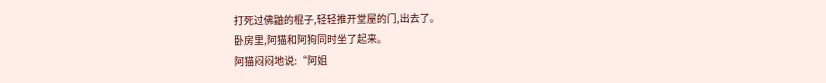打死过佛鼬的棍子,轻轻推开堂屋的门,出去了。
卧房里,阿猫和阿狗同时坐了起来。
阿猫闷闷地说:“阿姐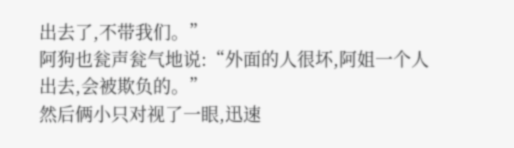出去了,不带我们。”
阿狗也瓮声瓮气地说:“外面的人很坏,阿姐一个人出去,会被欺负的。”
然后俩小只对视了一眼,迅速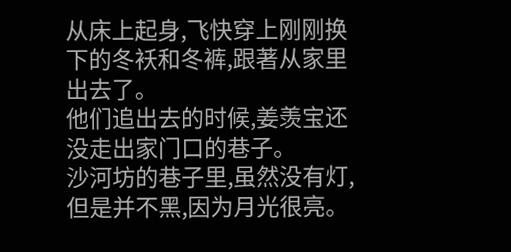从床上起身,飞快穿上刚刚换下的冬袄和冬裤,跟著从家里出去了。
他们追出去的时候,姜羡宝还没走出家门口的巷子。
沙河坊的巷子里,虽然没有灯,但是并不黑,因为月光很亮。